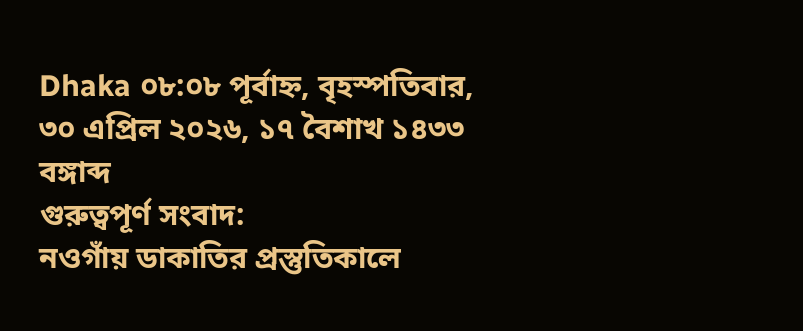Dhaka ০৮:০৮ পূর্বাহ্ন, বৃহস্পতিবার, ৩০ এপ্রিল ২০২৬, ১৭ বৈশাখ ১৪৩৩ বঙ্গাব্দ
গুরুত্বপূর্ণ সংবাদ:
নওগাঁয় ডাকাতির প্রস্তুতিকালে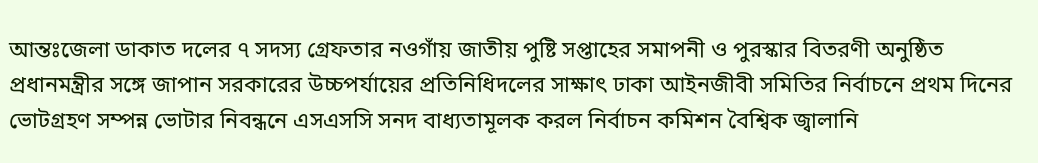আন্তঃজেলা ডাকাত দলের ৭ সদস্য গ্রেফতার নওগাঁয় জাতীয় পুষ্টি সপ্তাহের সমাপনী ও পুরস্কার বিতরণী অনুষ্ঠিত প্রধানমন্ত্রীর সঙ্গে জাপান সরকারের উচ্চপর্যায়ের প্রতিনিধিদলের সাক্ষাৎ ঢাকা আইনজীবী সমিতির নির্বাচনে প্রথম দিনের ভোটগ্রহণ সম্পন্ন ভোটার নিবন্ধনে এসএসসি সনদ বাধ্যতামূলক করল নির্বাচন কমিশন বৈশ্বিক জ্বালানি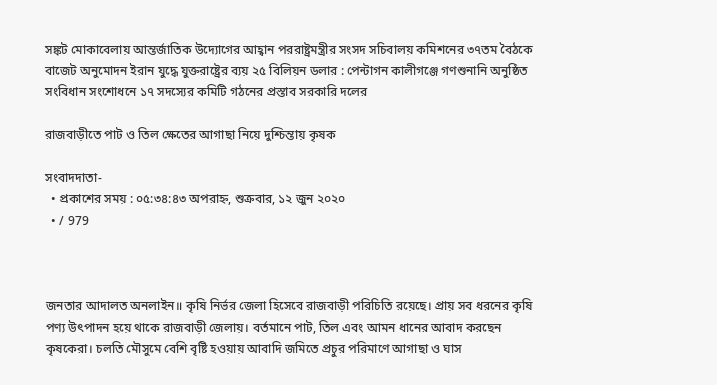সঙ্কট মোকাবেলায় আন্তর্জাতিক উদ্যোগের আহ্বান পররাষ্ট্রমন্ত্রীর সংসদ সচিবালয় কমিশনের ৩৭তম বৈঠকে বাজেট অনুমোদন ইরান যুদ্ধে যুক্তরাষ্ট্রের ব্যয় ২৫ বিলিয়ন ডলার : পেন্টাগন কালীগঞ্জে গণশুনানি অনুষ্ঠিত সংবিধান সংশোধনে ১৭ সদস্যের কমিটি গঠনের প্রস্তাব সরকারি দলের

রাজবাড়ীতে পাট ও তিল ক্ষেতের আগাছা নিয়ে দুশ্চিন্তায় কৃষক

সংবাদদাতা-
  • প্রকাশের সময় : ০৫:৩৪:৪৩ অপরাহ্ন, শুক্রবার, ১২ জুন ২০২০
  • / 979



জনতার আদালত অনলাইন॥ কৃষি নির্ভর জেলা হিসেবে রাজবাড়ী পরিচিতি রয়েছে। প্রায় সব ধরনের কৃষি পণ্য উৎপাদন হয়ে থাকে রাজবাড়ী জেলায়। বর্তমানে পাট, তিল এবং আমন ধানের আবাদ করছেন কৃষকেরা। চলতি মৌসুমে বেশি বৃষ্টি হওয়ায় আবাদি জমিতে প্রচুর পরিমাণে আগাছা ও ঘাস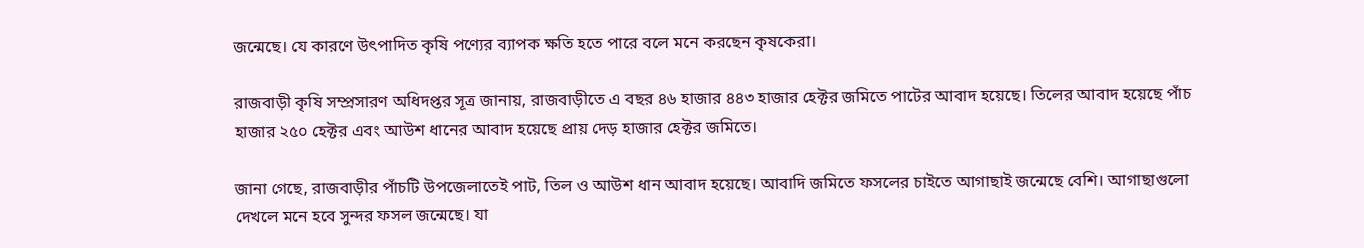জন্মেছে। যে কারণে উৎপাদিত কৃষি পণ্যের ব্যাপক ক্ষতি হতে পারে বলে মনে করছেন কৃষকেরা।

রাজবাড়ী কৃষি সম্প্রসারণ অধিদপ্তর সূত্র জানায়, রাজবাড়ীতে এ বছর ৪৬ হাজার ৪৪৩ হাজার হেক্টর জমিতে পাটের আবাদ হয়েছে। তিলের আবাদ হয়েছে পাঁচ হাজার ২৫০ হেক্টর এবং আউশ ধানের আবাদ হয়েছে প্রায় দেড় হাজার হেক্টর জমিতে।

জানা গেছে, রাজবাড়ীর পাঁচটি উপজেলাতেই পাট, তিল ও আউশ ধান আবাদ হয়েছে। আবাদি জমিতে ফসলের চাইতে আগাছাই জন্মেছে বেশি। আগাছাগুলো দেখলে মনে হবে সুন্দর ফসল জন্মেছে। যা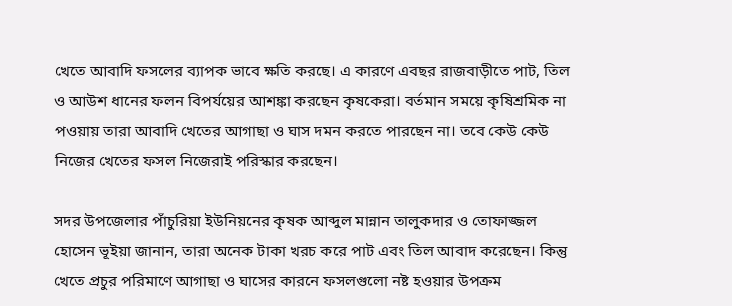খেতে আবাদি ফসলের ব্যাপক ভাবে ক্ষতি করছে। এ কারণে এবছর রাজবাড়ীতে পাট, তিল ও আউশ ধানের ফলন বিপর্যয়ের আশঙ্কা করছেন কৃষকেরা। বর্তমান সময়ে কৃষিশ্রমিক না পওয়ায় তারা আবাদি খেতের আগাছা ও ঘাস দমন করতে পারছেন না। তবে কেউ কেউ নিজের খেতের ফসল নিজেরাই পরিস্কার করছেন।

সদর উপজেলার পাঁচুরিয়া ইউনিয়নের কৃষক আব্দুল মান্নান তালুকদার ও তোফাজ্জল হোসেন ভূইয়া জানান, তারা অনেক টাকা খরচ করে পাট এবং তিল আবাদ করেছেন। কিন্তু খেতে প্রচুর পরিমাণে আগাছা ও ঘাসের কারনে ফসলগুলো নষ্ট হওয়ার উপক্রম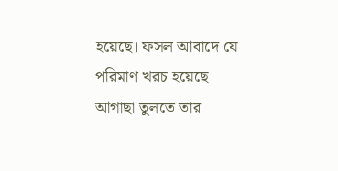হয়েছে। ফসল আবাদে যে পরিমাণ খরচ হয়েছে আগাছা তুলতে তার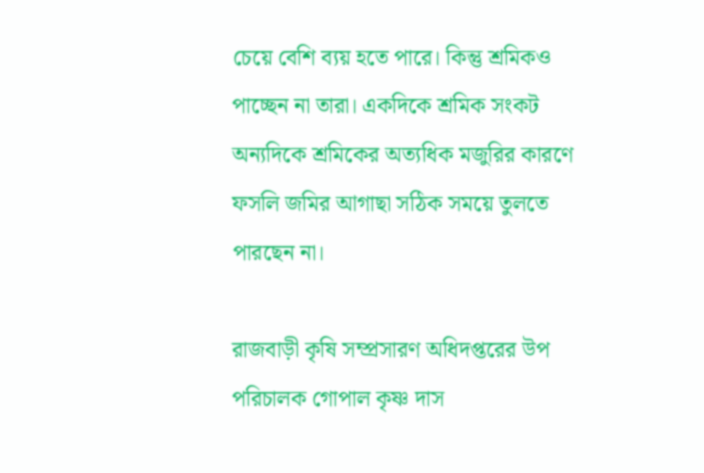চেয়ে বেশি ব্যয় হতে পারে। কিন্তু শ্রমিকও পাচ্ছেন না তারা। একদিকে শ্রমিক সংকট অন্যদিকে শ্রমিকের অত্যধিক মজুরির কারণে ফসলি জমির আগাছা সঠিক সময়ে তুলতে পারছেন না।

রাজবাড়ী কৃষি সম্প্রসারণ অধিদপ্তরের উপ পরিচালক গোপাল কৃষ্ণ দাস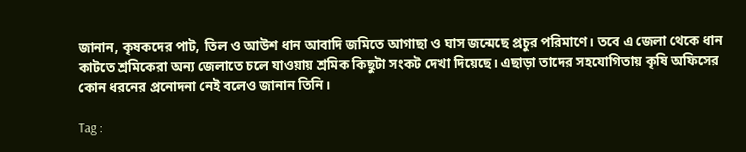জানান, কৃষকদের পাট, তিল ও আউশ ধান আবাদি জমিতে আগাছা ও ঘাস জন্মেছে প্রচুর পরিমাণে। তবে এ জেলা থেকে ধান কাটতে শ্রমিকেরা অন্য জেলাতে চলে যাওয়ায় শ্রমিক কিছুটা সংকট দেখা দিয়েছে। এছাড়া তাদের সহযোগিতায় কৃষি অফিসের কোন ধরনের প্রনোদনা নেই বলেও জানান তিনি।

Tag :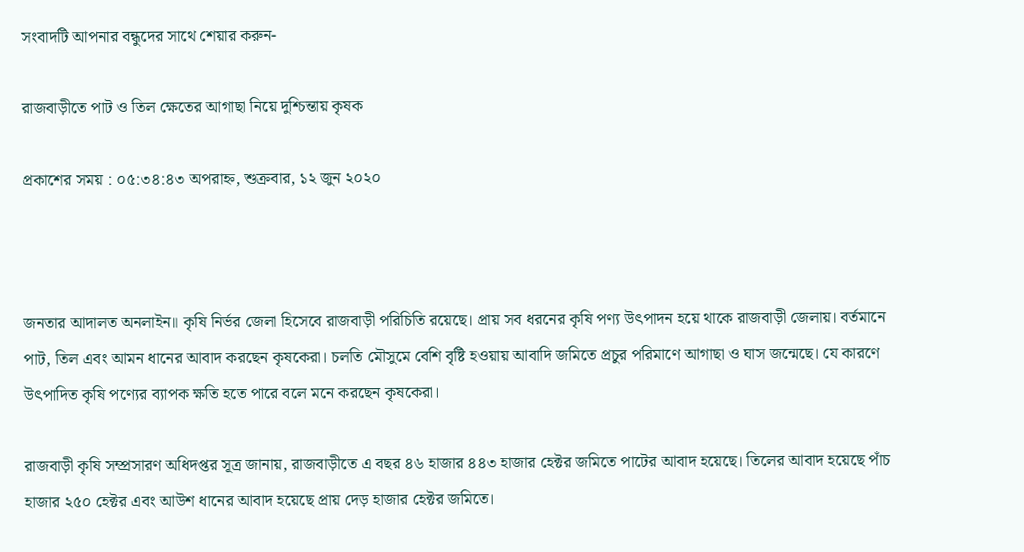সংবাদটি আপনার বন্ধুদের সাথে শেয়ার করুন-

রাজবাড়ীতে পাট ও তিল ক্ষেতের আগাছা নিয়ে দুশ্চিন্তায় কৃষক

প্রকাশের সময় : ০৫:৩৪:৪৩ অপরাহ্ন, শুক্রবার, ১২ জুন ২০২০



জনতার আদালত অনলাইন॥ কৃষি নির্ভর জেলা হিসেবে রাজবাড়ী পরিচিতি রয়েছে। প্রায় সব ধরনের কৃষি পণ্য উৎপাদন হয়ে থাকে রাজবাড়ী জেলায়। বর্তমানে পাট, তিল এবং আমন ধানের আবাদ করছেন কৃষকেরা। চলতি মৌসুমে বেশি বৃষ্টি হওয়ায় আবাদি জমিতে প্রচুর পরিমাণে আগাছা ও ঘাস জন্মেছে। যে কারণে উৎপাদিত কৃষি পণ্যের ব্যাপক ক্ষতি হতে পারে বলে মনে করছেন কৃষকেরা।

রাজবাড়ী কৃষি সম্প্রসারণ অধিদপ্তর সূত্র জানায়, রাজবাড়ীতে এ বছর ৪৬ হাজার ৪৪৩ হাজার হেক্টর জমিতে পাটের আবাদ হয়েছে। তিলের আবাদ হয়েছে পাঁচ হাজার ২৫০ হেক্টর এবং আউশ ধানের আবাদ হয়েছে প্রায় দেড় হাজার হেক্টর জমিতে।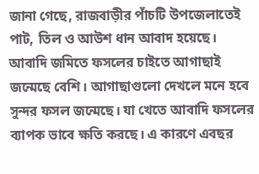জানা গেছে, রাজবাড়ীর পাঁচটি উপজেলাতেই পাট, তিল ও আউশ ধান আবাদ হয়েছে। আবাদি জমিতে ফসলের চাইতে আগাছাই জন্মেছে বেশি। আগাছাগুলো দেখলে মনে হবে সুন্দর ফসল জন্মেছে। যা খেতে আবাদি ফসলের ব্যাপক ভাবে ক্ষতি করছে। এ কারণে এবছর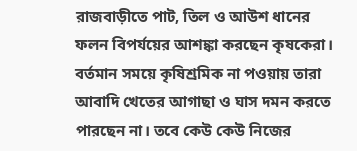রাজবাড়ীতে পাট, তিল ও আউশ ধানের ফলন বিপর্যয়ের আশঙ্কা করছেন কৃষকেরা। বর্তমান সময়ে কৃষিশ্রমিক না পওয়ায় তারা আবাদি খেতের আগাছা ও ঘাস দমন করতে পারছেন না। তবে কেউ কেউ নিজের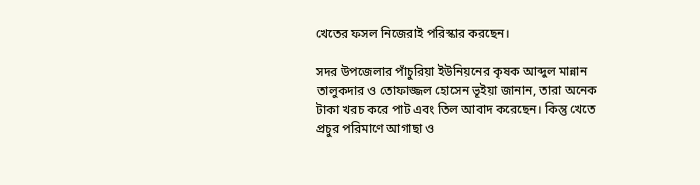খেতের ফসল নিজেরাই পরিস্কার করছেন।

সদর উপজেলার পাঁচুরিয়া ইউনিয়নের কৃষক আব্দুল মান্নান তালুকদার ও তোফাজ্জল হোসেন ভূইয়া জানান, তারা অনেক টাকা খরচ করে পাট এবং তিল আবাদ করেছেন। কিন্তু খেতে প্রচুর পরিমাণে আগাছা ও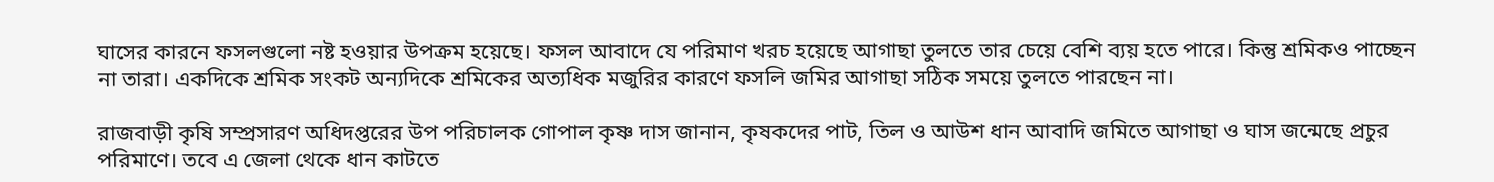ঘাসের কারনে ফসলগুলো নষ্ট হওয়ার উপক্রম হয়েছে। ফসল আবাদে যে পরিমাণ খরচ হয়েছে আগাছা তুলতে তার চেয়ে বেশি ব্যয় হতে পারে। কিন্তু শ্রমিকও পাচ্ছেন না তারা। একদিকে শ্রমিক সংকট অন্যদিকে শ্রমিকের অত্যধিক মজুরির কারণে ফসলি জমির আগাছা সঠিক সময়ে তুলতে পারছেন না।

রাজবাড়ী কৃষি সম্প্রসারণ অধিদপ্তরের উপ পরিচালক গোপাল কৃষ্ণ দাস জানান, কৃষকদের পাট, তিল ও আউশ ধান আবাদি জমিতে আগাছা ও ঘাস জন্মেছে প্রচুর পরিমাণে। তবে এ জেলা থেকে ধান কাটতে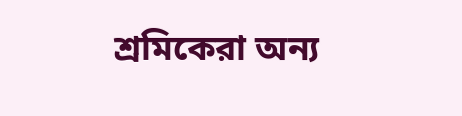শ্রমিকেরা অন্য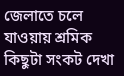জেলাতে চলে যাওয়ায় শ্রমিক কিছুটা সংকট দেখা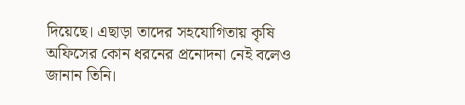দিয়েছে। এছাড়া তাদের সহযোগিতায় কৃষি অফিসের কোন ধরনের প্রনোদনা নেই বলেও জানান তিনি।